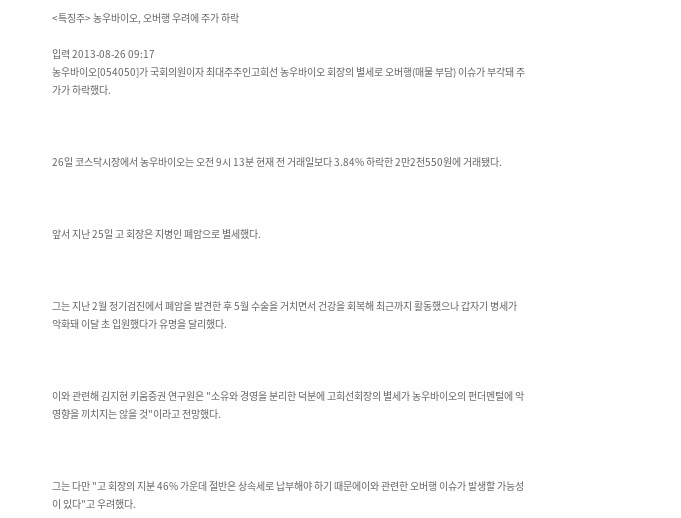<특징주> 농우바이오, 오버행 우려에 주가 하락

입력 2013-08-26 09:17
농우바이오[054050]가 국회의원이자 최대주주인고희선 농우바이오 회장의 별세로 오버행(매물 부담) 이슈가 부각돼 주가가 하락했다.



26일 코스닥시장에서 농우바이오는 오전 9시 13분 현재 전 거래일보다 3.84% 하락한 2만2천550원에 거래됐다.



앞서 지난 25일 고 회장은 지병인 폐암으로 별세했다.



그는 지난 2월 정기검진에서 폐암을 발견한 후 5월 수술을 거치면서 건강을 회복해 최근까지 활동했으나 갑자기 병세가 악화돼 이달 초 입원했다가 유명을 달리했다.



이와 관련해 김지현 키움증권 연구원은 "소유와 경영을 분리한 덕분에 고희선회장의 별세가 농우바이오의 펀더멘털에 악영향을 끼치지는 않을 것"이라고 전망했다.



그는 다만 "고 회장의 지분 46% 가운데 절반은 상속세로 납부해야 하기 때문에이와 관련한 오버행 이슈가 발생할 가능성이 있다"고 우려했다.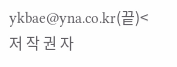ykbae@yna.co.kr(끝)<저 작 권 자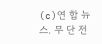(c)연 합 뉴 스. 무 단 전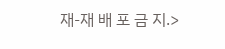재-재 배 포 금 지.>